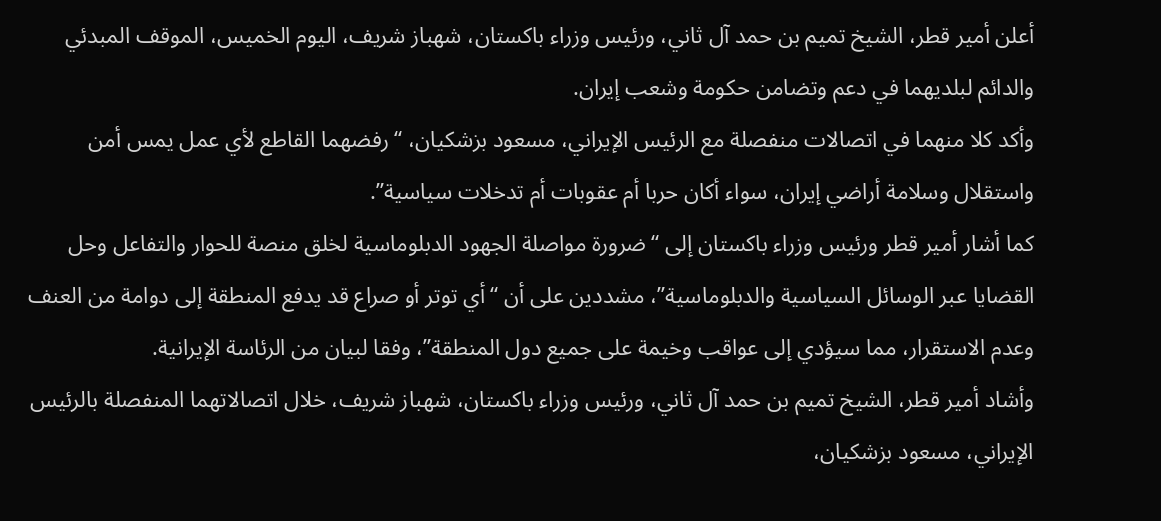أعلن أمير قطر، الشيخ تميم بن حمد آل ثاني، ورئيس وزراء باكستان، شهباز شريف، اليوم الخميس، الموقف المبدئي والدائم لبلديهما في دعم وتضامن حكومة وشعب إيران.
وأكد كلا منهما في اتصالات منفصلة مع الرئيس الإيراني، مسعود بزشكيان، “رفضهما القاطع لأي عمل يمس أمن واستقلال وسلامة أراضي إيران، سواء أكان حربا أم عقوبات أم تدخلات سياسية”.
كما أشار أمير قطر ورئيس وزراء باكستان إلى “ضرورة مواصلة الجهود الدبلوماسية لخلق منصة للحوار والتفاعل وحل القضايا عبر الوسائل السياسية والدبلوماسية”، مشددين على أن “أي توتر أو صراع قد يدفع المنطقة إلى دوامة من العنف وعدم الاستقرار، مما سيؤدي إلى عواقب وخيمة على جميع دول المنطقة”، وفقا لبيان من الرئاسة الإيرانية.
وأشاد أمير قطر، الشيخ تميم بن حمد آل ثاني، ورئيس وزراء باكستان، شهباز شريف، خلال اتصالاتهما المنفصلة بالرئيس الإيراني، مسعود بزشكيان،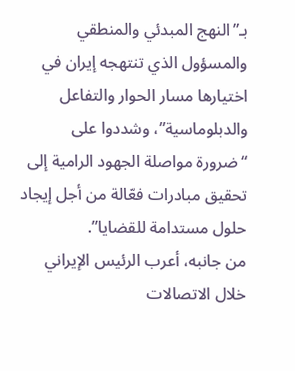بـ”النهج المبدئي والمنطقي والمسؤول الذي تنتهجه إيران في اختيارها مسار الحوار والتفاعل والدبلوماسية”، وشددوا على “ضرورة مواصلة الجهود الرامية إلى تحقيق مبادرات فعّالة من أجل إيجاد حلول مستدامة للقضايا”.
من جانبه، أعرب الرئيس الإيراني خلال الاتصالات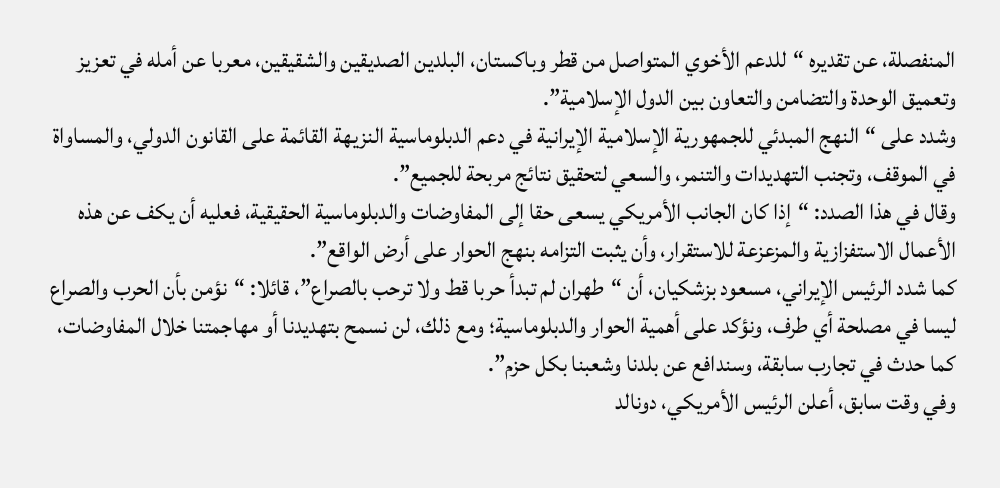المنفصلة، عن تقديره “للدعم الأخوي المتواصل من قطر وباكستان، البلدين الصديقين والشقيقين، معربا عن أمله في تعزيز وتعميق الوحدة والتضامن والتعاون بين الدول الإسلامية”.
وشدد على “النهج المبدئي للجمهورية الإسلامية الإيرانية في دعم الدبلوماسية النزيهة القائمة على القانون الدولي، والمساواة في الموقف، وتجنب التهديدات والتنمر، والسعي لتحقيق نتائج مربحة للجميع”.
وقال في هذا الصدد: “إذا كان الجانب الأمريكي يسعى حقا إلى المفاوضات والدبلوماسية الحقيقية، فعليه أن يكف عن هذه الأعمال الاستفزازية والمزعزعة للاستقرار، وأن يثبت التزامه بنهج الحوار على أرض الواقع”.
كما شدد الرئيس الإيراني، مسعود بزشكيان، أن “طهران لم تبدأ حربا قط ولا ترحب بالصراع”، قائلا: “نؤمن بأن الحرب والصراع ليسا في مصلحة أي طرف، ونؤكد على أهمية الحوار والدبلوماسية؛ ومع ذلك، لن نسمح بتهديدنا أو مهاجمتنا خلال المفاوضات، كما حدث في تجارب سابقة، وسندافع عن بلدنا وشعبنا بكل حزم”.
وفي وقت سابق، أعلن الرئيس الأمريكي، دونالد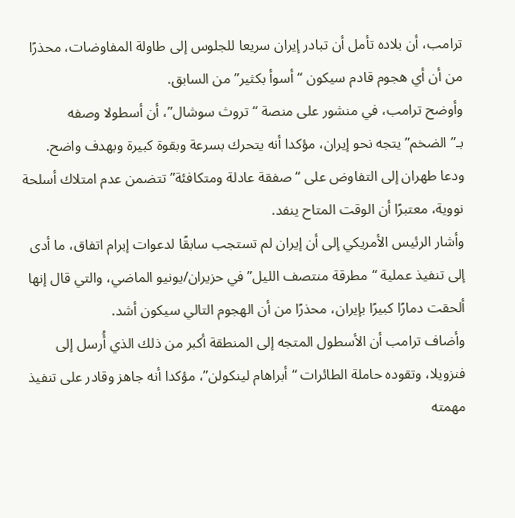ترامب، أن بلاده تأمل أن تبادر إيران سريعا للجلوس إلى طاولة المفاوضات، محذرًا من أن أي هجوم قادم سيكون “أسوأ بكثير” من السابق.
وأوضح ترامب، في منشور على منصة “تروث سوشال”، أن أسطولا وصفه بـ”الضخم” يتجه نحو إيران، مؤكدا أنه يتحرك بسرعة وبقوة كبيرة وبهدف واضح.
ودعا طهران إلى التفاوض على “صفقة عادلة ومتكافئة” تتضمن عدم امتلاك أسلحة نووية، معتبرًا أن الوقت المتاح ينفد.
وأشار الرئيس الأمريكي إلى أن إيران لم تستجب سابقًا لدعوات إبرام اتفاق، ما أدى إلى تنفيذ عملية “مطرقة منتصف الليل” في حزيران/يونيو الماضي، والتي قال إنها ألحقت دمارًا كبيرًا بإيران، محذرًا من أن الهجوم التالي سيكون أشد.
وأضاف ترامب أن الأسطول المتجه إلى المنطقة أكبر من ذلك الذي أُرسل إلى فنزويلا، وتقوده حاملة الطائرات “أبراهام لينكولن”، مؤكدا أنه جاهز وقادر على تنفيذ مهمته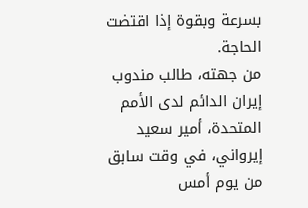بسرعة وبقوة إذا اقتضت الحاجة.
من جهته، طالب مندوب إيران الدائم لدى الأمم المتحدة، أمير سعيد إيرواني، في وقت سابق من يوم أمس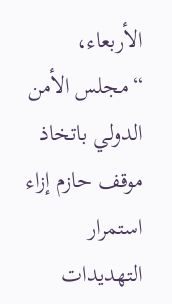الأربعاء، “مجلس الأمن الدولي باتخاذ موقف حازم إزاء استمرار التهديدات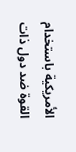الأمريكية باستخدام القوة ضد دول ذات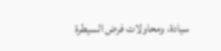سيادة، ومحاولات فرض السيطرة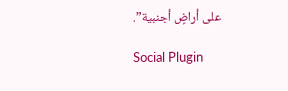على أراضٍ أجنبية”.

Social Plugin